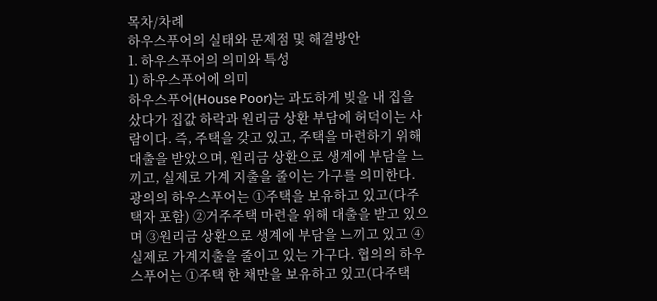목차/차례
하우스푸어의 실태와 문제점 및 해결방안
1. 하우스푸어의 의미와 특성
1) 하우스푸어에 의미
하우스푸어(House Poor)는 과도하게 빚을 내 집을 샀다가 집값 하락과 원리금 상환 부담에 허덕이는 사람이다. 즉, 주택을 갖고 있고, 주택을 마련하기 위해 대출을 받았으며, 원리금 상환으로 생계에 부담을 느끼고, 실제로 가계 지출을 줄이는 가구를 의미한다.
광의의 하우스푸어는 ①주택을 보유하고 있고(다주택자 포함) ②거주주택 마련을 위해 대출을 받고 있으며 ③원리금 상환으로 생계에 부담을 느끼고 있고 ④실제로 가계지출을 줄이고 있는 가구다. 협의의 하우스푸어는 ①주택 한 채만을 보유하고 있고(다주택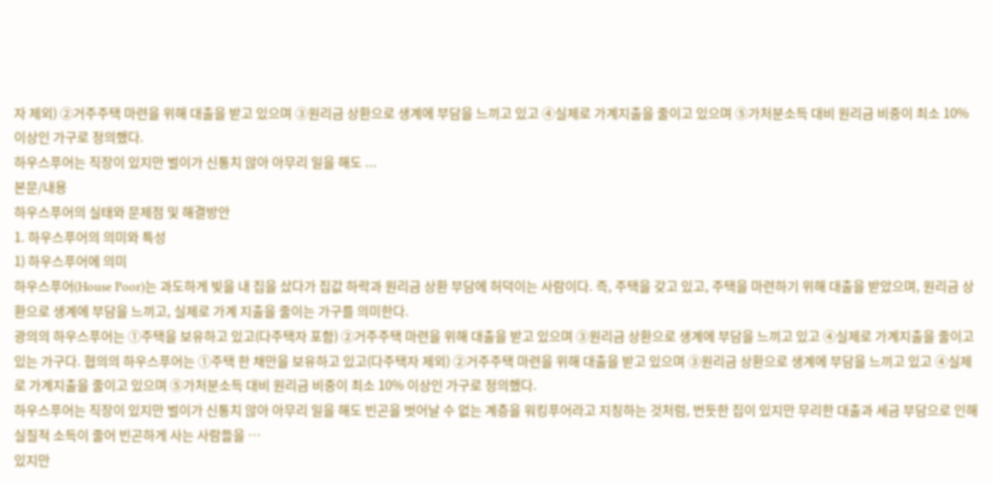자 제외) ②거주주택 마련을 위해 대출을 받고 있으며 ③원리금 상환으로 생계에 부담을 느끼고 있고 ④실제로 가계지출을 줄이고 있으며 ⑤가처분소득 대비 원리금 비중이 최소 10% 이상인 가구로 정의했다.
하우스푸어는 직장이 있지만 벌이가 신통치 않아 아무리 일을 해도 ...
본문/내용
하우스푸어의 실태와 문제점 및 해결방안
1. 하우스푸어의 의미와 특성
1) 하우스푸어에 의미
하우스푸어(House Poor)는 과도하게 빚을 내 집을 샀다가 집값 하락과 원리금 상환 부담에 허덕이는 사람이다. 즉, 주택을 갖고 있고, 주택을 마련하기 위해 대출을 받았으며, 원리금 상환으로 생계에 부담을 느끼고, 실제로 가계 지출을 줄이는 가구를 의미한다.
광의의 하우스푸어는 ①주택을 보유하고 있고(다주택자 포함) ②거주주택 마련을 위해 대출을 받고 있으며 ③원리금 상환으로 생계에 부담을 느끼고 있고 ④실제로 가계지출을 줄이고 있는 가구다. 협의의 하우스푸어는 ①주택 한 채만을 보유하고 있고(다주택자 제외) ②거주주택 마련을 위해 대출을 받고 있으며 ③원리금 상환으로 생계에 부담을 느끼고 있고 ④실제로 가계지출을 줄이고 있으며 ⑤가처분소득 대비 원리금 비중이 최소 10% 이상인 가구로 정의했다.
하우스푸어는 직장이 있지만 벌이가 신통치 않아 아무리 일을 해도 빈곤을 벗어날 수 없는 계층을 워킹푸어라고 지칭하는 것처럼, 번듯한 집이 있지만 무리한 대출과 세금 부담으로 인해 실질적 소득이 줄어 빈곤하게 사는 사람들을 …
있지만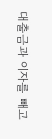대출금과 이자를 빼고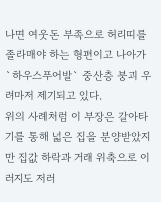나면 여웃돈 부족으로 허리띠를 졸라매야 하는 형편이고 나아가 `하우스푸어발` 중산층 붕괴 우려마저 제기되고 있다.
위의 사례처럼 이 부장은 갈아타기를 통해 넓은 집을 분양받았지만 집값 하락과 거래 위축으로 이러지도 저러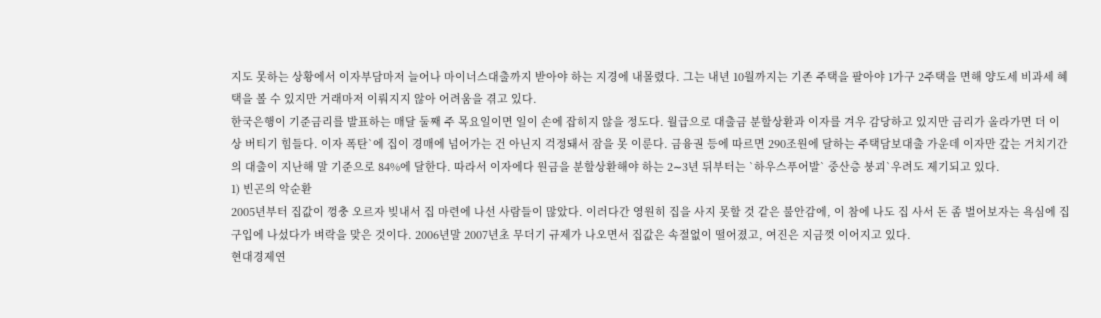지도 못하는 상황에서 이자부담마저 늘어나 마이너스대출까지 받아야 하는 지경에 내몰렸다. 그는 내년 10월까지는 기존 주택을 팔아야 1가구 2주택을 면해 양도세 비과세 혜택을 볼 수 있지만 거래마저 이뤄지지 않아 어려움을 겪고 있다.
한국은행이 기준금리를 발표하는 매달 둘째 주 목요일이면 일이 손에 잡히지 않을 정도다. 월급으로 대출금 분할상환과 이자를 겨우 감당하고 있지만 금리가 올라가면 더 이상 버티기 힘들다. 이자 폭탄`에 집이 경매에 넘어가는 건 아닌지 걱정돼서 잠을 못 이룬다. 금융권 등에 따르면 290조원에 달하는 주택담보대출 가운데 이자만 갚는 거치기간의 대출이 지난해 말 기준으로 84%에 달한다. 따라서 이자에다 원금을 분할상환해야 하는 2∼3년 뒤부터는 `하우스푸어발` 중산층 붕괴`우려도 제기되고 있다.
1) 빈곤의 악순환
2005년부터 집값이 껑충 오르자 빚내서 집 마련에 나선 사람들이 많았다. 이러다간 영원히 집을 사지 못할 것 같은 불안감에, 이 참에 나도 집 사서 돈 좀 벌어보자는 욕심에 집 구입에 나섰다가 벼락을 맞은 것이다. 2006년말 2007년초 무더기 규제가 나오면서 집값은 속절없이 떨어졌고, 여진은 지금껏 이어지고 있다.
현대경제연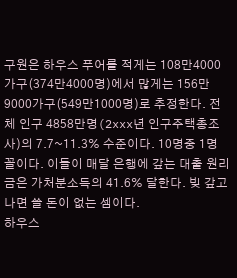구원은 하우스 푸어를 적게는 108만4000가구(374만4000명)에서 많게는 156만9000가구(549만1000명)로 추정한다. 전체 인구 4858만명(2xxx년 인구주택총조사)의 7.7~11.3% 수준이다. 10명중 1명 꼴이다. 이들이 매달 은행에 갚는 대출 원리금은 가처분소득의 41.6% 달한다. 빚 갚고 나면 쓸 돈이 없는 셈이다.
하우스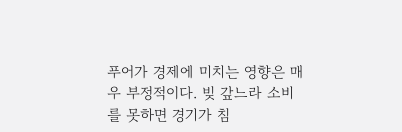푸어가 경제에 미치는 영향은 매우 부정적이다. 빚 갚느라 소비를 못하면 경기가 침